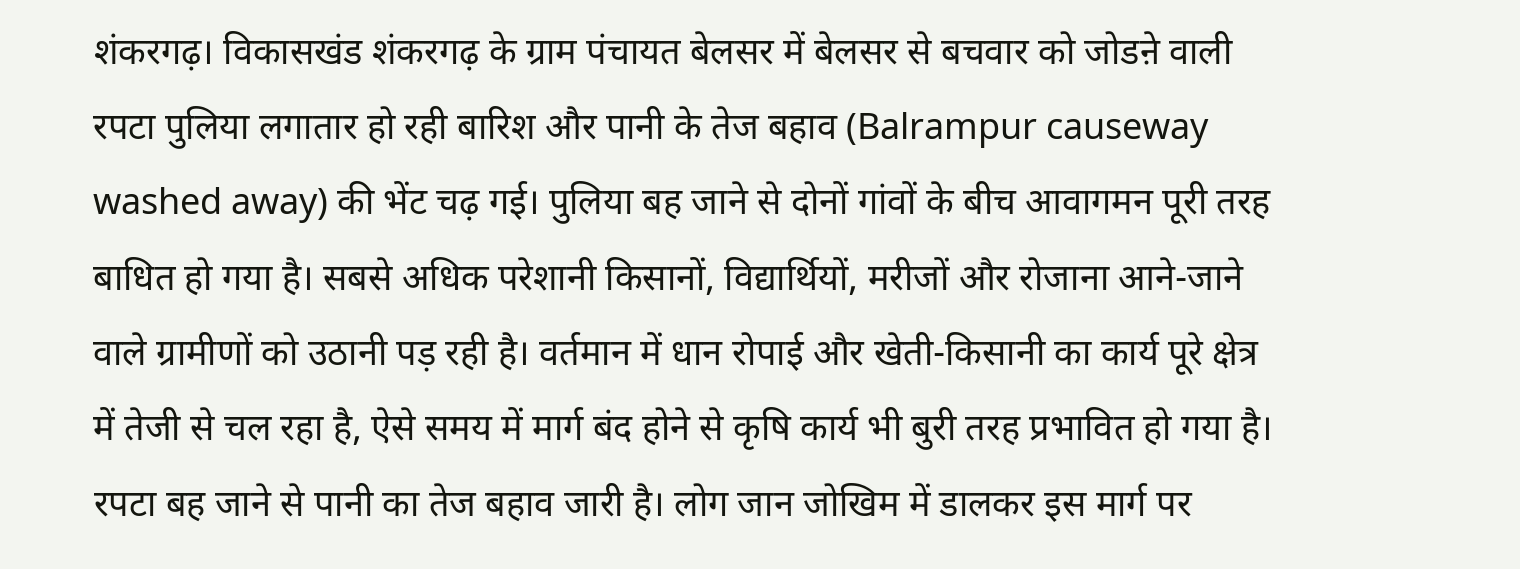शंकरगढ़। विकासखंड शंकरगढ़ के ग्राम पंचायत बेलसर में बेलसर से बचवार को जोडऩे वाली रपटा पुलिया लगातार हो रही बारिश और पानी के तेज बहाव (Balrampur causeway washed away) की भेंट चढ़ गई। पुलिया बह जाने से दोनों गांवों के बीच आवागमन पूरी तरह बाधित हो गया है। सबसे अधिक परेशानी किसानों, विद्यार्थियों, मरीजों और रोजाना आने-जाने वाले ग्रामीणों को उठानी पड़ रही है। वर्तमान में धान रोपाई और खेती-किसानी का कार्य पूरे क्षेत्र में तेजी से चल रहा है, ऐसे समय में मार्ग बंद होने से कृषि कार्य भी बुरी तरह प्रभावित हो गया है। रपटा बह जाने से पानी का तेज बहाव जारी है। लोग जान जोखिम में डालकर इस मार्ग पर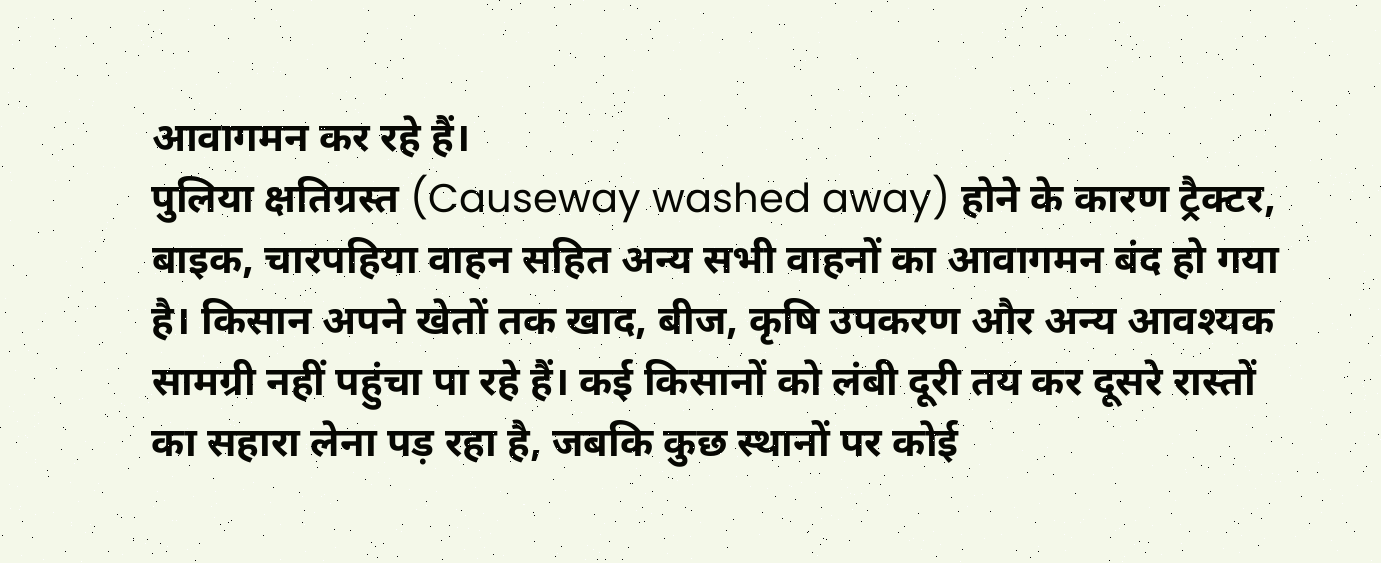आवागमन कर रहे हैं।
पुलिया क्षतिग्रस्त (Causeway washed away) होने के कारण ट्रैक्टर, बाइक, चारपहिया वाहन सहित अन्य सभी वाहनों का आवागमन बंद हो गया है। किसान अपने खेतों तक खाद, बीज, कृषि उपकरण और अन्य आवश्यक सामग्री नहीं पहुंचा पा रहे हैं। कई किसानों को लंबी दूरी तय कर दूसरे रास्तों का सहारा लेना पड़ रहा है, जबकि कुछ स्थानों पर कोई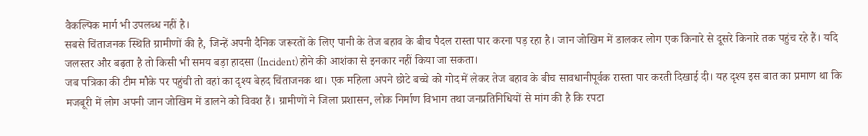वैकल्पिक मार्ग भी उपलब्ध नहीं है।
सबसे चिंताजनक स्थिति ग्रामीणों की है, जिन्हें अपनी दैनिक जरूरतों के लिए पानी के तेज बहाव के बीच पैदल रास्ता पार करना पड़ रहा है। जान जोखिम में डालकर लोग एक किनारे से दूसरे किनारे तक पहुंच रहे हैं। यदि जलस्तर और बढ़ता है तो किसी भी समय बड़ा हादसा (Incident) होने की आशंका से इनकार नहीं किया जा सकता।
जब पत्रिका की टीम मौके पर पहुंची तो वहां का दृश्य बेहद चिंताजनक था। एक महिला अपने छोटे बच्चे को गोद में लेकर तेज बहाव के बीच सावधानीपूर्वक रास्ता पार करती दिखाई दी। यह दृश्य इस बात का प्रमाण था कि मजबूरी में लोग अपनी जान जोखिम में डालने को विवश हैं। ग्रामीणों ने जिला प्रशासन, लोक निर्माण विभाग तथा जनप्रतिनिधियों से मांग की है कि रपटा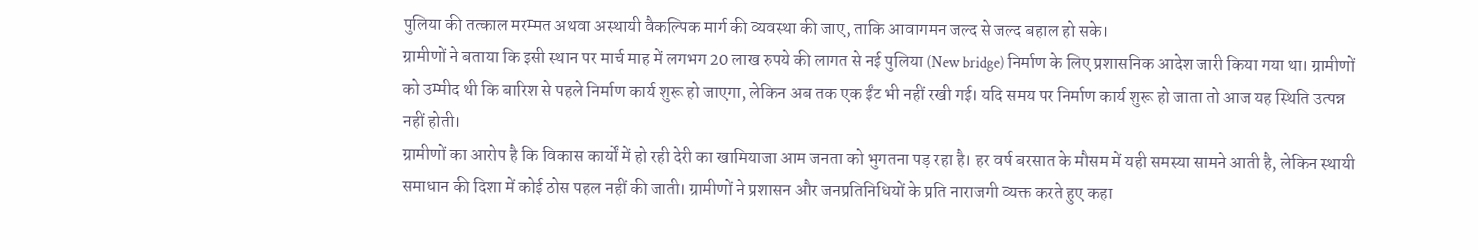पुलिया की तत्काल मरम्मत अथवा अस्थायी वैकल्पिक मार्ग की व्यवस्था की जाए, ताकि आवागमन जल्द से जल्द बहाल हो सके।
ग्रामीणों ने बताया कि इसी स्थान पर मार्च माह में लगभग 20 लाख रुपये की लागत से नई पुलिया (New bridge) निर्माण के लिए प्रशासनिक आदेश जारी किया गया था। ग्रामीणों को उम्मीद थी कि बारिश से पहले निर्माण कार्य शुरू हो जाएगा, लेकिन अब तक एक ईंट भी नहीं रखी गई। यदि समय पर निर्माण कार्य शुरू हो जाता तो आज यह स्थिति उत्पन्न नहीं होती।
ग्रामीणों का आरोप है कि विकास कार्यों में हो रही देरी का खामियाजा आम जनता को भुगतना पड़ रहा है। हर वर्ष बरसात के मौसम में यही समस्या सामने आती है, लेकिन स्थायी समाधान की दिशा में कोई ठोस पहल नहीं की जाती। ग्रामीणों ने प्रशासन और जनप्रतिनिधियों के प्रति नाराजगी व्यक्त करते हुए कहा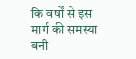कि वर्षों से इस मार्ग की समस्या बनी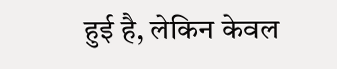हुई है, लेकिन केवल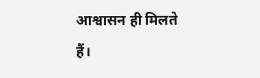आश्वासन ही मिलते हैं।